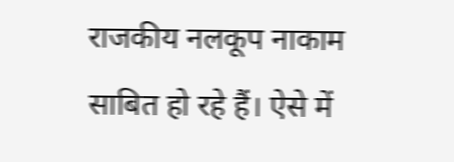राजकीय नलकूप नाकाम साबित हो रहे हैं। ऐसे में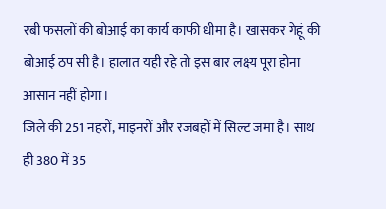रबी फसलों की बोआई का कार्य काफी धीमा है। खासकर गेहूं की बोआई ठप सी है। हालात यही रहे तो इस बार लक्ष्य पूरा होना आसान नहीं होगा।
जिले की 251 नहरों, माइनरों और रजबहों में सिल्ट जमा है। साथ ही 380 में 35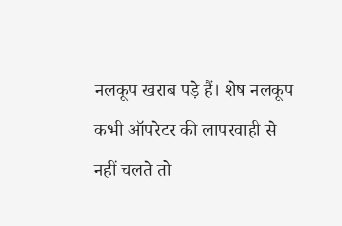नलकूप खराब पड़े हैं। शेष नलकूप कभी ऑपरेटर की लापरवाही से नहीं चलते तो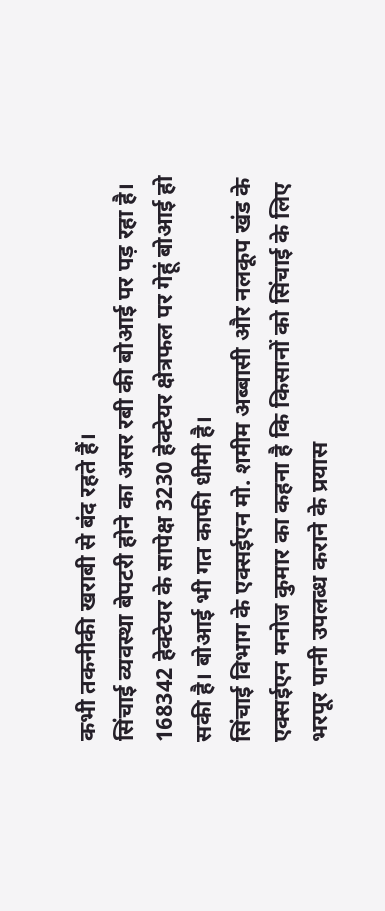कभी तकनीकी खराबी से बंद रहते हैं।
सिंचाई व्यवस्था बेपटरी होने का असर रबी की बोआई पर पड़ रहा है। 168342 हेक्टेयर के सापेक्ष 3230 हेक्टेयर क्षेत्रफल पर गेहूं बोआई हो सकी है। बोआई भी गत काफी धीमी है।
सिंचाई विभाग के एक्सईएन मो. शमीम अब्बासी और नलकूप खंड के एक्सईएन मनोज कुमार का कहना है कि किसानों को सिंचाई के लिए भरपूर पानी उपलब्ध कराने के प्रयास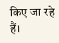किए जा रहे हैं।